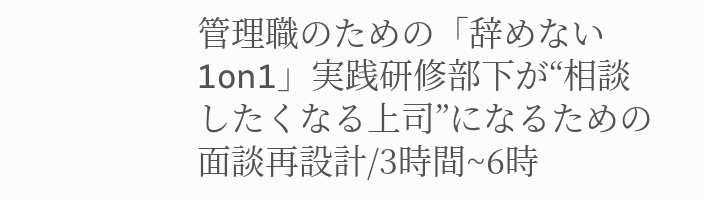管理職のための「辞めない1on1」実践研修部下が“相談したくなる上司”になるための面談再設計/3時間~6時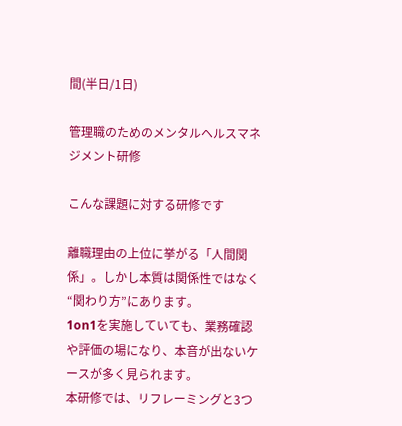間(半日/1日)

管理職のためのメンタルヘルスマネジメント研修

こんな課題に対する研修です

離職理由の上位に挙がる「人間関係」。しかし本質は関係性ではなく“関わり方”にあります。
1on1を実施していても、業務確認や評価の場になり、本音が出ないケースが多く見られます。
本研修では、リフレーミングと3つ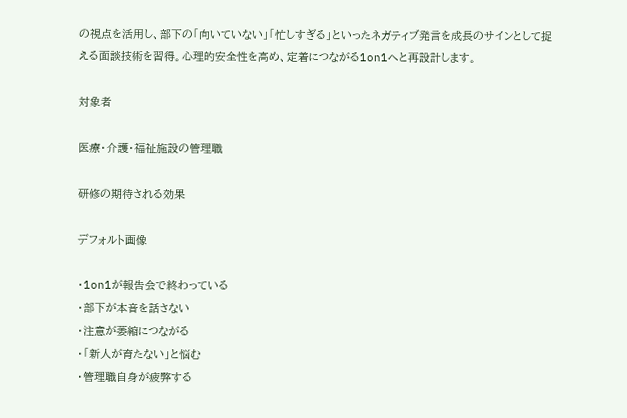の視点を活用し、部下の「向いていない」「忙しすぎる」といったネガティブ発言を成長のサインとして捉える面談技術を習得。心理的安全性を高め、定着につながる1on1へと再設計します。

対象者

医療・介護・福祉施設の管理職

研修の期待される効果

デフォルト画像

・1on1が報告会で終わっている
・部下が本音を話さない
・注意が萎縮につながる
・「新人が育たない」と悩む
・管理職自身が疲弊する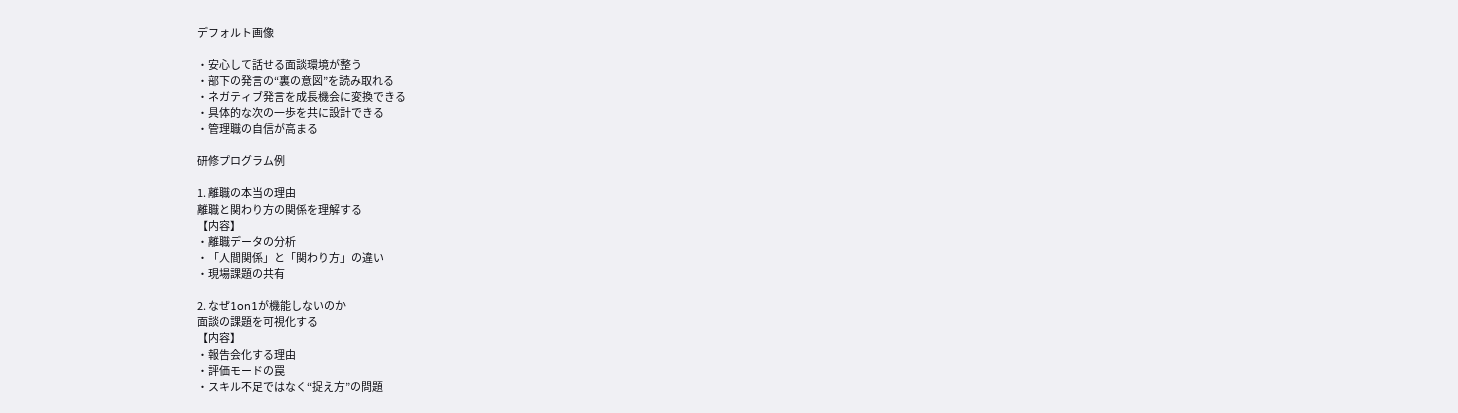デフォルト画像

・安心して話せる面談環境が整う
・部下の発言の“裏の意図”を読み取れる
・ネガティブ発言を成長機会に変換できる
・具体的な次の一歩を共に設計できる
・管理職の自信が高まる

研修プログラム例

1. 離職の本当の理由
離職と関わり方の関係を理解する
【内容】
・離職データの分析
・「人間関係」と「関わり方」の違い
・現場課題の共有

2. なぜ1on1が機能しないのか
面談の課題を可視化する
【内容】
・報告会化する理由
・評価モードの罠
・スキル不足ではなく“捉え方”の問題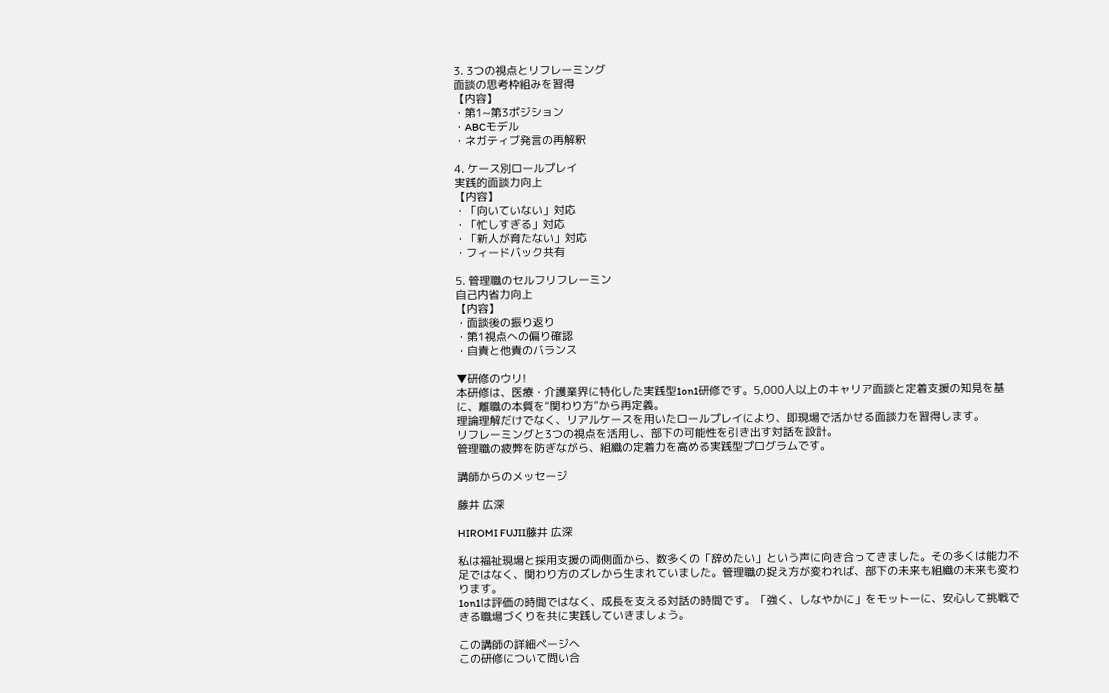3. 3つの視点とリフレーミング
面談の思考枠組みを習得
【内容】
・第1~第3ポジション
・ABCモデル
・ネガティブ発言の再解釈

4. ケース別ロールプレイ
実践的面談力向上
【内容】
・「向いていない」対応
・「忙しすぎる」対応
・「新人が育たない」対応
・フィードバック共有

5. 管理職のセルフリフレーミン
自己内省力向上
【内容】
・面談後の振り返り
・第1視点への偏り確認
・自責と他責のバランス

▼研修のウリ!
本研修は、医療・介護業界に特化した実践型1on1研修です。5,000人以上のキャリア面談と定着支援の知見を基に、離職の本質を“関わり方”から再定義。
理論理解だけでなく、リアルケースを用いたロールプレイにより、即現場で活かせる面談力を習得します。
リフレーミングと3つの視点を活用し、部下の可能性を引き出す対話を設計。
管理職の疲弊を防ぎながら、組織の定着力を高める実践型プログラムです。

講師からのメッセージ

藤井 広深

HIROMI FUJII藤井 広深

私は福祉現場と採用支援の両側面から、数多くの「辞めたい」という声に向き合ってきました。その多くは能力不足ではなく、関わり方のズレから生まれていました。管理職の捉え方が変われば、部下の未来も組織の未来も変わります。
1on1は評価の時間ではなく、成長を支える対話の時間です。「強く、しなやかに」をモットーに、安心して挑戦できる職場づくりを共に実践していきましょう。

この講師の詳細ページへ
この研修について問い合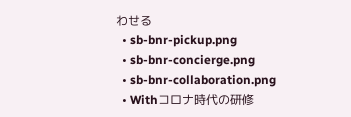わせる
  • sb-bnr-pickup.png
  • sb-bnr-concierge.png
  • sb-bnr-collaboration.png
  • Withコロナ時代の研修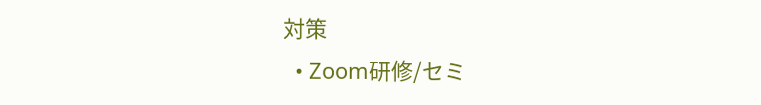対策
  • Zoom研修/セミ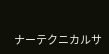ナーテクニカルサ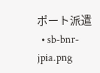ポート派遣
  • sb-bnr-jpia.png